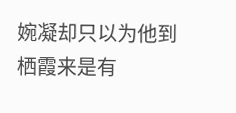婉凝却只以为他到栖霞来是有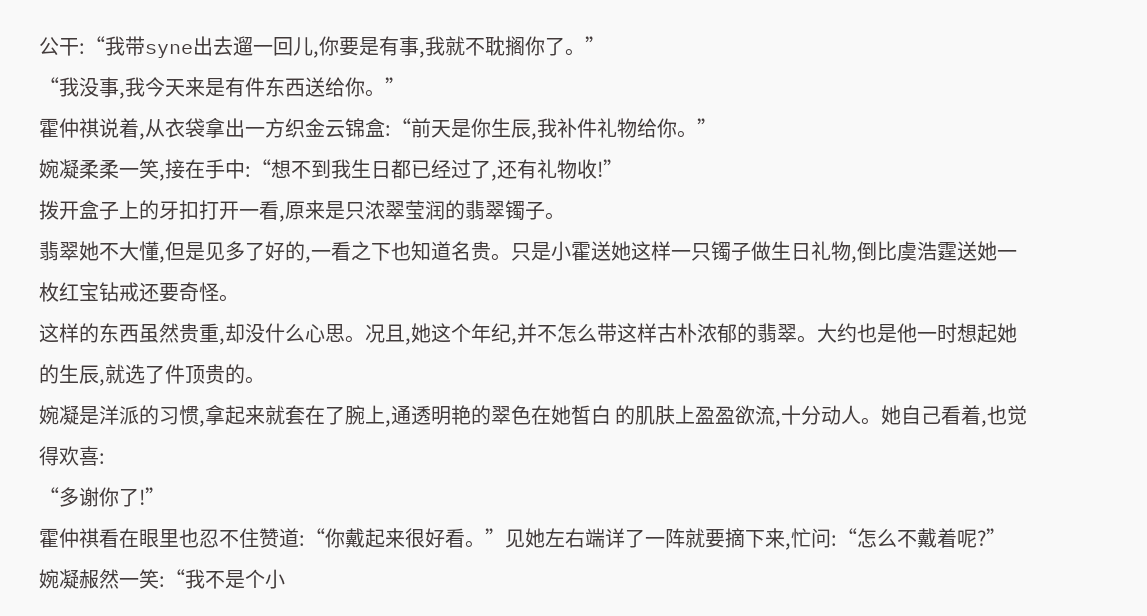公干:“我带syne出去遛一回儿,你要是有事,我就不耽搁你了。”
“我没事,我今天来是有件东西送给你。”
霍仲祺说着,从衣袋拿出一方织金云锦盒:“前天是你生辰,我补件礼物给你。”
婉凝柔柔一笑,接在手中:“想不到我生日都已经过了,还有礼物收!”
拨开盒子上的牙扣打开一看,原来是只浓翠莹润的翡翠镯子。
翡翠她不大懂,但是见多了好的,一看之下也知道名贵。只是小霍送她这样一只镯子做生日礼物,倒比虞浩霆送她一枚红宝钻戒还要奇怪。
这样的东西虽然贵重,却没什么心思。况且,她这个年纪,并不怎么带这样古朴浓郁的翡翠。大约也是他一时想起她的生辰,就选了件顶贵的。
婉凝是洋派的习惯,拿起来就套在了腕上,通透明艳的翠色在她皙白 的肌肤上盈盈欲流,十分动人。她自己看着,也觉得欢喜:
“多谢你了!”
霍仲祺看在眼里也忍不住赞道:“你戴起来很好看。”见她左右端详了一阵就要摘下来,忙问:“怎么不戴着呢?”
婉凝赧然一笑:“我不是个小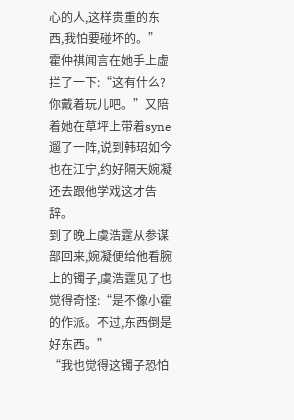心的人,这样贵重的东西,我怕要碰坏的。”
霍仲祺闻言在她手上虚拦了一下:“这有什么?你戴着玩儿吧。”又陪着她在草坪上带着syne遛了一阵,说到韩玿如今也在江宁,约好隔天婉凝还去跟他学戏这才告辞。
到了晚上虞浩霆从参谋部回来,婉凝便给他看腕上的镯子,虞浩霆见了也觉得奇怪:“是不像小霍的作派。不过,东西倒是好东西。”
“我也觉得这镯子恐怕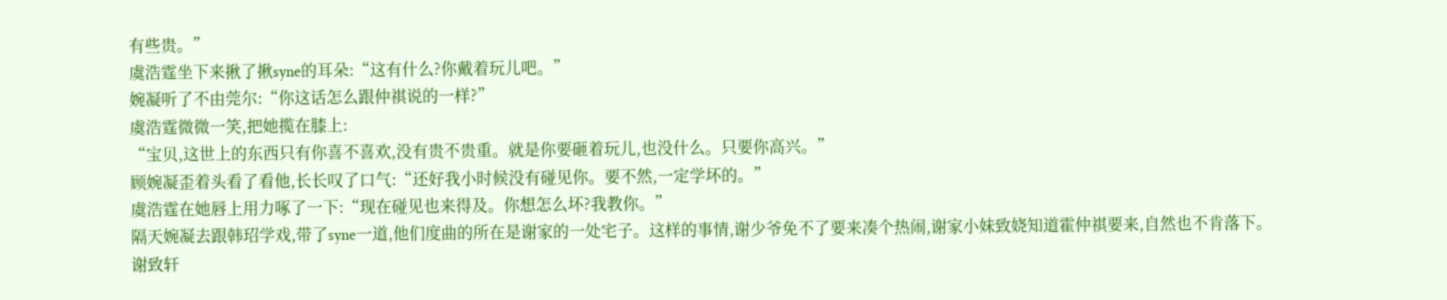有些贵。”
虞浩霆坐下来揪了揪syne的耳朵:“这有什么?你戴着玩儿吧。”
婉凝听了不由莞尔:“你这话怎么跟仲祺说的一样?”
虞浩霆微微一笑,把她揽在膝上:
“宝贝,这世上的东西只有你喜不喜欢,没有贵不贵重。就是你要砸着玩儿,也没什么。只要你高兴。”
顾婉凝歪着头看了看他,长长叹了口气:“还好我小时候没有碰见你。要不然,一定学坏的。”
虞浩霆在她唇上用力啄了一下:“现在碰见也来得及。你想怎么坏?我教你。”
隔天婉凝去跟韩玿学戏,带了syne一道,他们度曲的所在是谢家的一处宅子。这样的事情,谢少爷免不了要来凑个热闹,谢家小妹致娆知道霍仲祺要来,自然也不肯落下。
谢致轩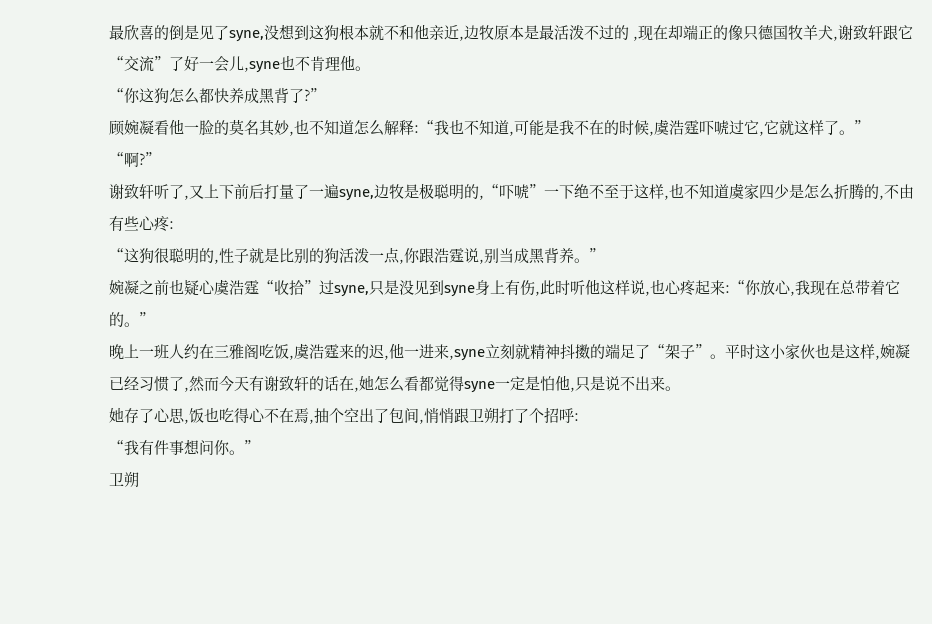最欣喜的倒是见了syne,没想到这狗根本就不和他亲近,边牧原本是最活泼不过的 ,现在却端正的像只德国牧羊犬,谢致轩跟它“交流”了好一会儿,syne也不肯理他。
“你这狗怎么都快养成黑背了?”
顾婉凝看他一脸的莫名其妙,也不知道怎么解释:“我也不知道,可能是我不在的时候,虞浩霆吓唬过它,它就这样了。”
“啊?”
谢致轩听了,又上下前后打量了一遍syne,边牧是极聪明的,“吓唬”一下绝不至于这样,也不知道虞家四少是怎么折腾的,不由有些心疼:
“这狗很聪明的,性子就是比别的狗活泼一点,你跟浩霆说,别当成黑背养。”
婉凝之前也疑心虞浩霆“收拾”过syne,只是没见到syne身上有伤,此时听他这样说,也心疼起来:“你放心,我现在总带着它的。”
晚上一班人约在三雅阁吃饭,虞浩霆来的迟,他一进来,syne立刻就精神抖擞的端足了“架子”。平时这小家伙也是这样,婉凝已经习惯了,然而今天有谢致轩的话在,她怎么看都觉得syne一定是怕他,只是说不出来。
她存了心思,饭也吃得心不在焉,抽个空出了包间,悄悄跟卫朔打了个招呼:
“我有件事想问你。”
卫朔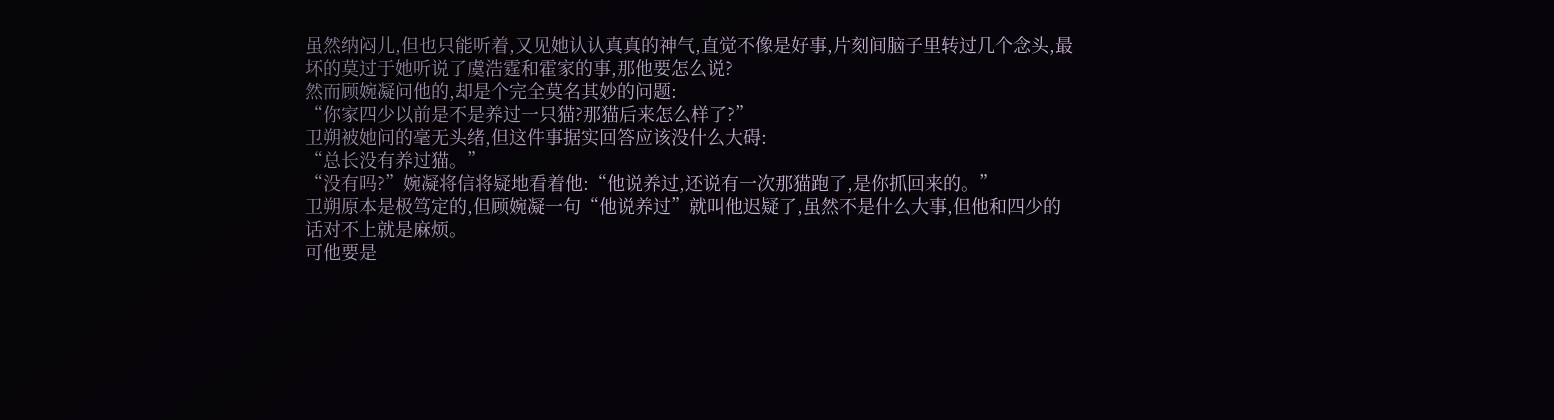虽然纳闷儿,但也只能听着,又见她认认真真的神气,直觉不像是好事,片刻间脑子里转过几个念头,最坏的莫过于她听说了虞浩霆和霍家的事,那他要怎么说?
然而顾婉凝问他的,却是个完全莫名其妙的问题:
“你家四少以前是不是养过一只猫?那猫后来怎么样了?”
卫朔被她问的毫无头绪,但这件事据实回答应该没什么大碍:
“总长没有养过猫。”
“没有吗?”婉凝将信将疑地看着他:“他说养过,还说有一次那猫跑了,是你抓回来的。”
卫朔原本是极笃定的,但顾婉凝一句“他说养过”就叫他迟疑了,虽然不是什么大事,但他和四少的话对不上就是麻烦。
可他要是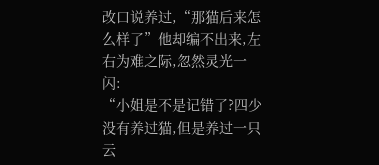改口说养过,“那猫后来怎么样了”他却编不出来,左右为难之际,忽然灵光一闪:
“小姐是不是记错了?四少没有养过猫,但是养过一只云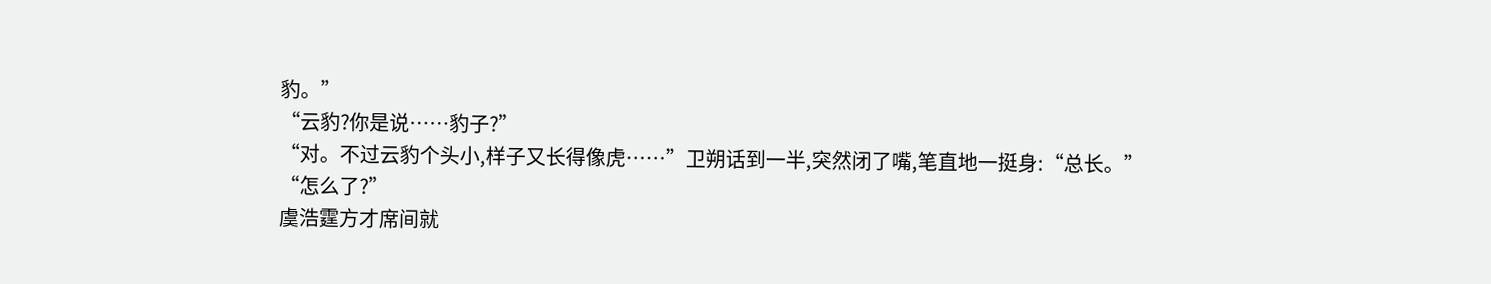豹。”
“云豹?你是说……豹子?”
“对。不过云豹个头小,样子又长得像虎……”卫朔话到一半,突然闭了嘴,笔直地一挺身:“总长。”
“怎么了?”
虞浩霆方才席间就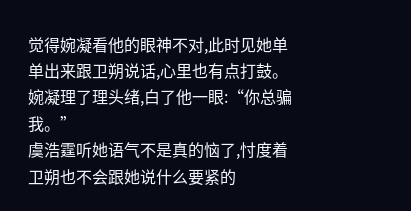觉得婉凝看他的眼神不对,此时见她单单出来跟卫朔说话,心里也有点打鼓。
婉凝理了理头绪,白了他一眼:“你总骗我。”
虞浩霆听她语气不是真的恼了,忖度着卫朔也不会跟她说什么要紧的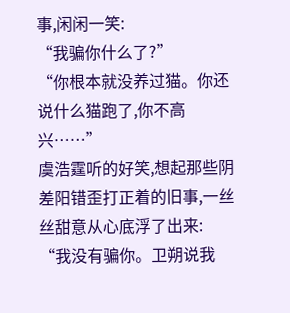事,闲闲一笑:
“我骗你什么了?”
“你根本就没养过猫。你还说什么猫跑了,你不高兴……”
虞浩霆听的好笑,想起那些阴差阳错歪打正着的旧事,一丝丝甜意从心底浮了出来:
“我没有骗你。卫朔说我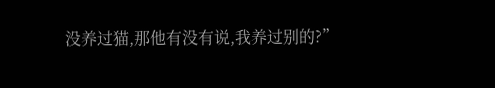没养过猫,那他有没有说,我养过别的?”